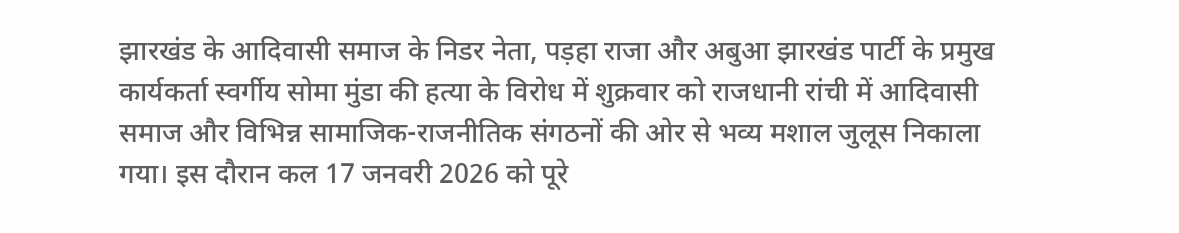झारखंड के आदिवासी समाज के निडर नेता, पड़हा राजा और अबुआ झारखंड पार्टी के प्रमुख कार्यकर्ता स्वर्गीय सोमा मुंडा की हत्या के विरोध में शुक्रवार को राजधानी रांची में आदिवासी समाज और विभिन्न सामाजिक-राजनीतिक संगठनों की ओर से भव्य मशाल जुलूस निकाला गया। इस दौरान कल 17 जनवरी 2026 को पूरे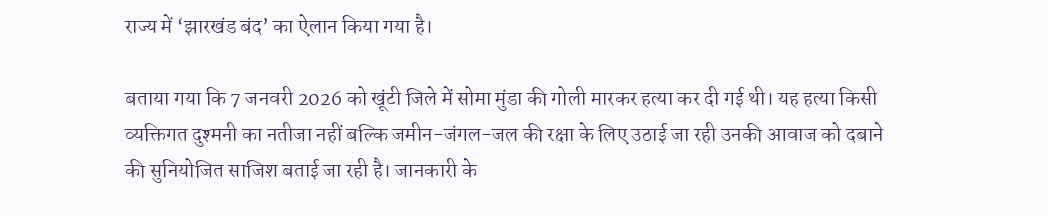राज्य में ‘झारखंड बंद’ का ऐलान किया गया है।

बताया गया कि 7 जनवरी 2026 को खूंटी जिले में सोमा मुंडा की गोली मारकर हत्या कर दी गई थी। यह हत्या किसी व्यक्तिगत दुश्मनी का नतीजा नहीं बल्कि जमीन-जंगल-जल की रक्षा के लिए उठाई जा रही उनकी आवाज को दबाने की सुनियोजित साजिश बताई जा रही है। जानकारी के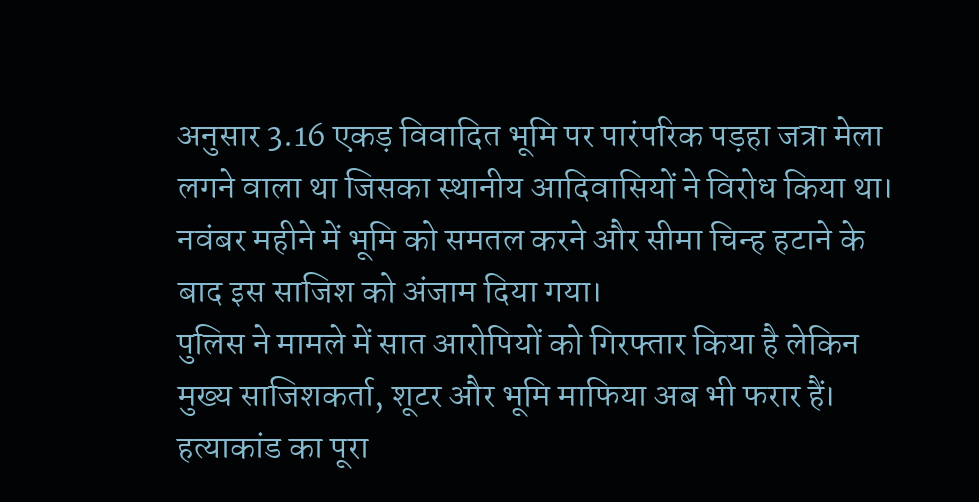अनुसार 3.16 एकड़ विवादित भूमि पर पारंपरिक पड़हा जत्रा मेला लगने वाला था जिसका स्थानीय आदिवासियों ने विरोध किया था। नवंबर महीने में भूमि को समतल करने और सीमा चिन्ह हटाने के बाद इस साजिश को अंजाम दिया गया।
पुलिस ने मामले में सात आरोपियों को गिरफ्तार किया है लेकिन मुख्य साजिशकर्ता, शूटर और भूमि माफिया अब भी फरार हैं। हत्याकांड का पूरा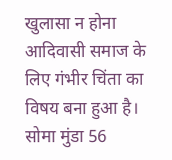खुलासा न होना आदिवासी समाज के लिए गंभीर चिंता का विषय बना हुआ है।
सोमा मुंडा 56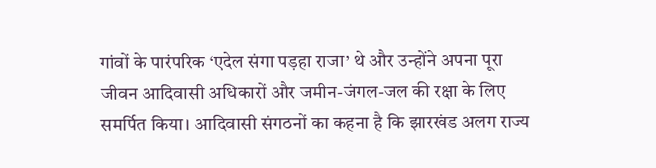गांवों के पारंपरिक ‘एदेल संगा पड़हा राजा’ थे और उन्होंने अपना पूरा जीवन आदिवासी अधिकारों और जमीन-जंगल-जल की रक्षा के लिए समर्पित किया। आदिवासी संगठनों का कहना है कि झारखंड अलग राज्य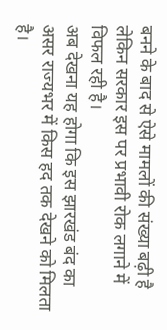बनने के बाद से ऐसे मामलों की संख्या बढ़ी है लेकिन सरकार इस पर प्रभावी रोक लगाने में विफल रही है।
अब देखना यह होगा कि इस झारखंड बंद का असर राज्यभर में किस हद तक देखने को मिलता है।